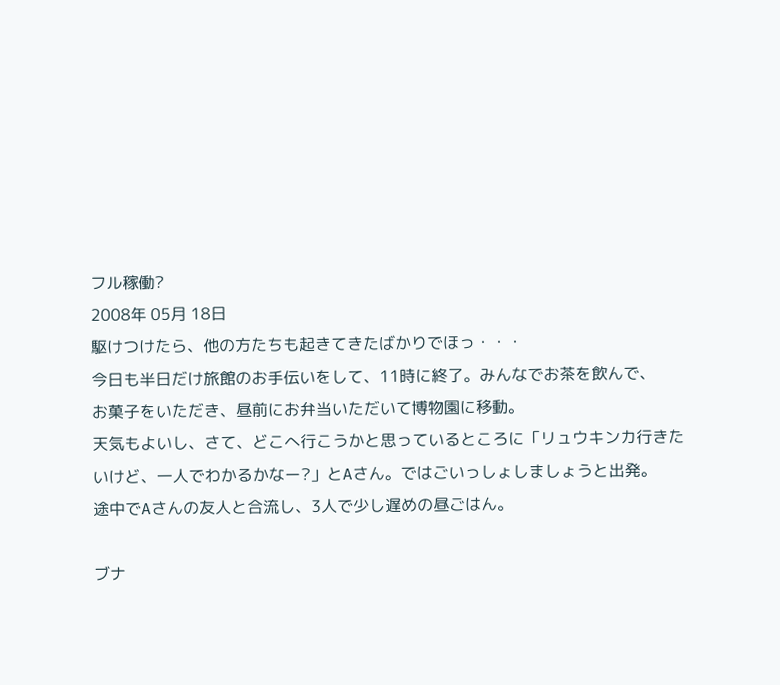フル稼働?
2008年 05月 18日
駆けつけたら、他の方たちも起きてきたばかりでほっ・・・
今日も半日だけ旅館のお手伝いをして、11時に終了。みんなでお茶を飲んで、
お菓子をいただき、昼前にお弁当いただいて博物園に移動。
天気もよいし、さて、どこへ行こうかと思っているところに「リュウキンカ行きた
いけど、一人でわかるかなー?」とAさん。ではごいっしょしましょうと出発。
途中でAさんの友人と合流し、3人で少し遅めの昼ごはん。

ブナ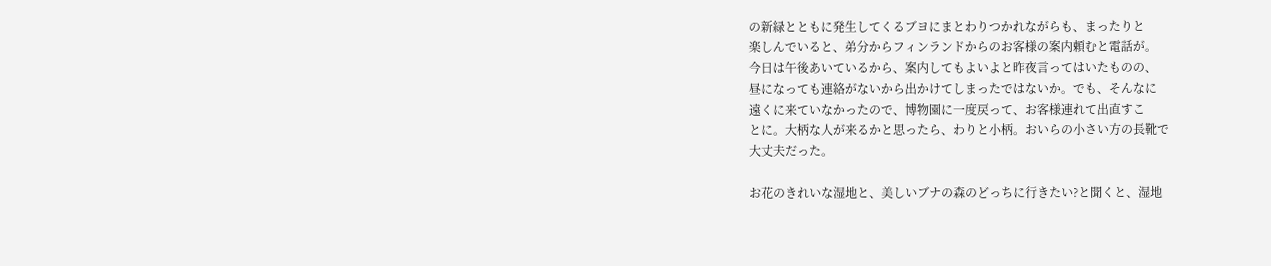の新緑とともに発生してくるブヨにまとわりつかれながらも、まったりと
楽しんでいると、弟分からフィンランドからのお客様の案内頼むと電話が。
今日は午後あいているから、案内してもよいよと昨夜言ってはいたものの、
昼になっても連絡がないから出かけてしまったではないか。でも、そんなに
遠くに来ていなかったので、博物園に一度戻って、お客様連れて出直すこ
とに。大柄な人が来るかと思ったら、わりと小柄。おいらの小さい方の長靴で
大丈夫だった。

お花のきれいな湿地と、美しいブナの森のどっちに行きたい?と聞くと、湿地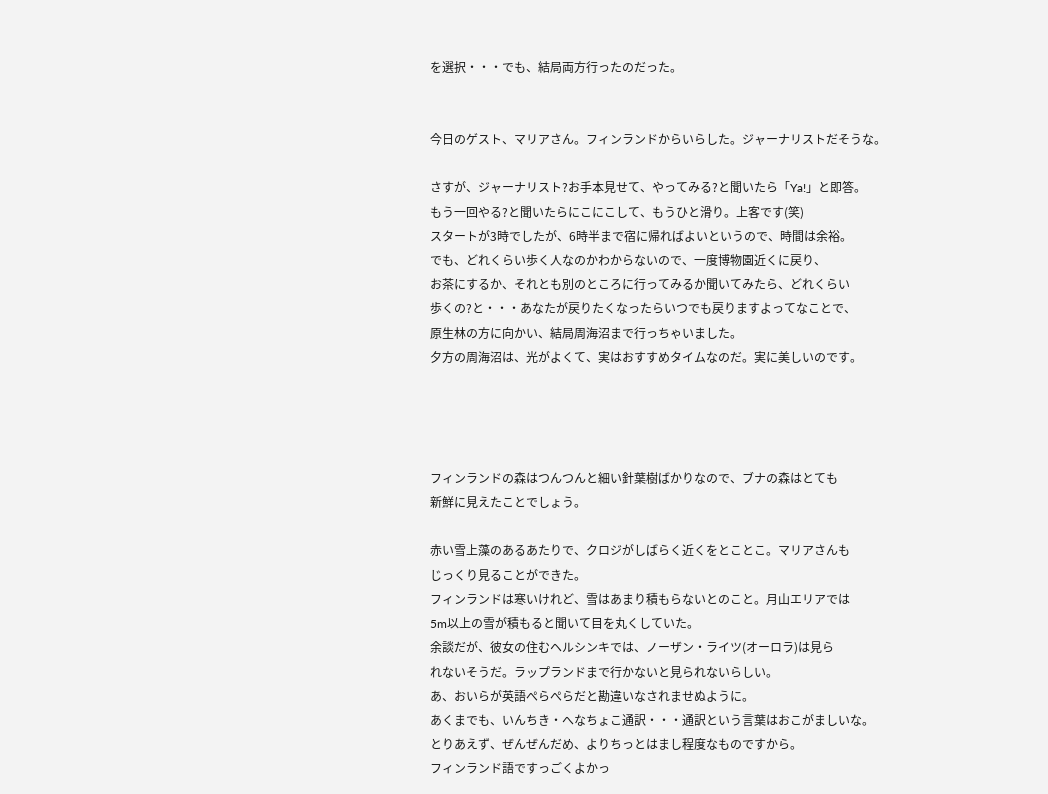を選択・・・でも、結局両方行ったのだった。


今日のゲスト、マリアさん。フィンランドからいらした。ジャーナリストだそうな。

さすが、ジャーナリスト?お手本見せて、やってみる?と聞いたら「Ya!」と即答。
もう一回やる?と聞いたらにこにこして、もうひと滑り。上客です(笑)
スタートが3時でしたが、6時半まで宿に帰ればよいというので、時間は余裕。
でも、どれくらい歩く人なのかわからないので、一度博物園近くに戻り、
お茶にするか、それとも別のところに行ってみるか聞いてみたら、どれくらい
歩くの?と・・・あなたが戻りたくなったらいつでも戻りますよってなことで、
原生林の方に向かい、結局周海沼まで行っちゃいました。
夕方の周海沼は、光がよくて、実はおすすめタイムなのだ。実に美しいのです。




フィンランドの森はつんつんと細い針葉樹ばかりなので、ブナの森はとても
新鮮に見えたことでしょう。

赤い雪上藻のあるあたりで、クロジがしばらく近くをとことこ。マリアさんも
じっくり見ることができた。
フィンランドは寒いけれど、雪はあまり積もらないとのこと。月山エリアでは
5m以上の雪が積もると聞いて目を丸くしていた。
余談だが、彼女の住むヘルシンキでは、ノーザン・ライツ(オーロラ)は見ら
れないそうだ。ラップランドまで行かないと見られないらしい。
あ、おいらが英語ぺらぺらだと勘違いなされませぬように。
あくまでも、いんちき・へなちょこ通訳・・・通訳という言葉はおこがましいな。
とりあえず、ぜんぜんだめ、よりちっとはまし程度なものですから。
フィンランド語ですっごくよかっ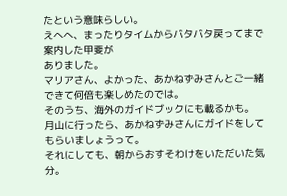たという意味らしい。
えへへ、まったりタイムからバタバタ戻ってまで案内した甲斐が
ありました。
マリアさん、よかった、あかねずみさんとご一緒できて何倍も楽しめたのでは。
そのうち、海外のガイドブックにも載るかも。
月山に行ったら、あかねずみさんにガイドをしてもらいましょうって。
それにしても、朝からおすそわけをいただいた気分。